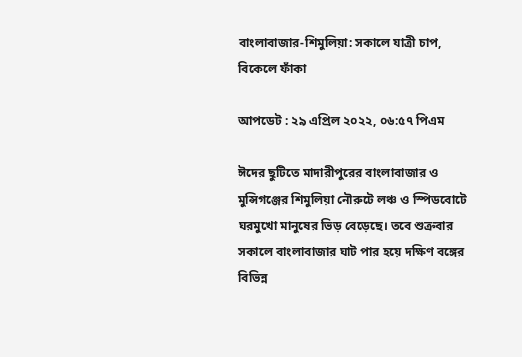বাংলাবাজার-শিমুলিয়া: সকালে যাত্রী চাপ, বিকেলে ফাঁকা

আপডেট : ২৯ এপ্রিল ২০২২, ০৬:৫৭ পিএম

ঈদের ছুটিতে মাদারীপুরের বাংলাবাজার ও মুন্সিগঞ্জের শিমুলিয়া নৌরুটে লঞ্চ ও স্পিডবোটে ঘরমুখো মানুষের ভিড় বেড়েছে। তবে শুক্রবার সকালে বাংলাবাজার ঘাট পার হয়ে দক্ষিণ বঙ্গের বিভিন্ন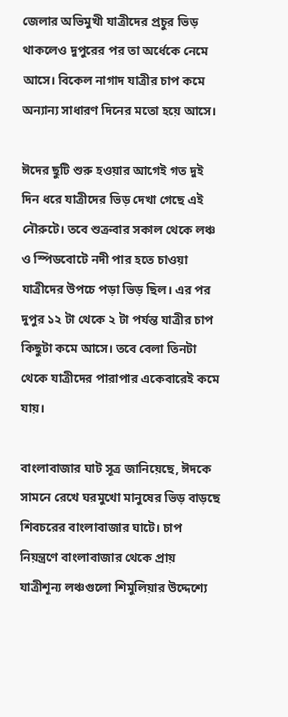জেলার অভিমুখী যাত্রীদের প্রচুর ভিড় থাকলেও দুপুরের পর তা অর্ধেকে নেমে আসে। বিকেল নাগাদ যাত্রীর চাপ কমে অন্যান্য সাধারণ দিনের মতো হয়ে আসে।

ঈদের ছুটি শুরু হওয়ার আগেই গত দুই দিন ধরে যাত্রীদের ভিড় দেখা গেছে এই নৌরুটে। তবে শুক্রবার সকাল থেকে লঞ্চ ও স্পিডবোটে নদী পার হতে চাওয়া যাত্রীদের উপচে পড়া ভিড় ছিল। এর পর দুপুর ১২ টা থেকে ২ টা পর্যন্ত যাত্রীর চাপ কিছুটা কমে আসে। তবে বেলা তিনটা থেকে যাত্রীদের পারাপার একেবারেই কমে যায়।

বাংলাবাজার ঘাট সূত্র জানিয়েছে, ঈদকে সামনে রেখে ঘরমুখো মানুষের ভিড় বাড়ছে শিবচরের বাংলাবাজার ঘাটে। চাপ নিয়ন্ত্রণে বাংলাবাজার থেকে প্রায় যাত্রীশূন্য লঞ্চগুলো শিমুলিয়ার উদ্দেশ্যে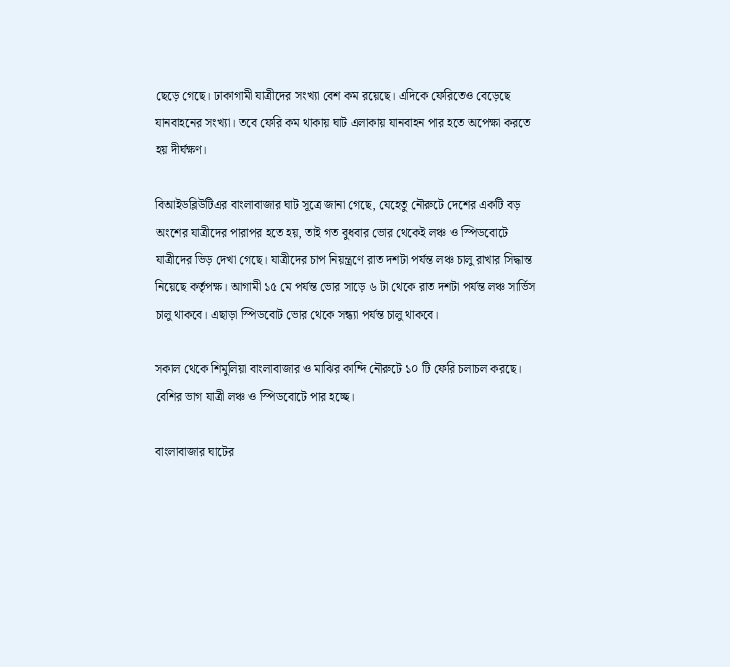ছেড়ে গেছে। ঢাকাগামী যাত্রীদের সংখ্যা বেশ কম রয়েছে। এদিকে ফেরিতেও বেড়েছে যানবাহনের সংখ্যা। তবে ফেরি কম থাকায় ঘাট এলাকায় যানবাহন পার হতে অপেক্ষা করতে হয় দীর্ঘক্ষণ।

বিআইডব্লিউটিএর বাংলাবাজার ঘাট সূত্রে জানা গেছে, যেহেতু নৌরুটে দেশের একটি বড় অংশের যাত্রীদের পারাপর হতে হয়, তাই গত বুধবার ভোর থেকেই লঞ্চ ও স্পিডবোটে যাত্রীদের ভিড় দেখা গেছে। যাত্রীদের চাপ নিয়ন্ত্রণে রাত দশটা পর্যন্ত লঞ্চ চালু রাখার সিদ্ধান্ত নিয়েছে কর্তৃপক্ষ। আগামী ১৫ মে পর্যন্ত ভোর সাড়ে ৬ টা থেকে রাত দশটা পর্যন্ত লঞ্চ সার্ভিস চালু থাকবে। এছাড়া স্পিডবোট ভোর থেকে সন্ধ্যা পর্যন্ত চালু থাকবে।

সকাল থেকে শিমুলিয়া বাংলাবাজার ও মাঝির কান্দি নৌরুটে ১০ টি ফেরি চলাচল করছে। বেশির ভাগ যাত্রী লঞ্চ ও স্পিডবোটে পার হচ্ছে।

বাংলাবাজার ঘাটের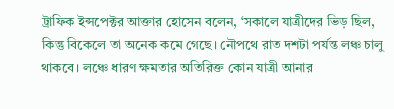ট্রাফিক ইন্সপেক্টর আক্তার হোসেন বলেন, ‘সকালে যাত্রীদের ভিড় ছিল, কিন্তু বিকেলে তা অনেক কমে গেছে। নৌপথে রাত দশটা পর্যন্ত লঞ্চ চালু থাকবে। লঞ্চে ধারণ ক্ষমতার অতিরিক্ত কোন যাত্রী আনার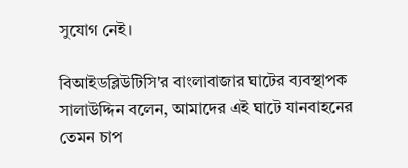সুযোগ নেই।

বিআইডব্লিউটিসি'র বাংলাবাজার ঘাটের ব্যবস্থাপক সালাউদ্দিন বলেন, আমাদের এই ঘাটে যানবাহনের তেমন চাপ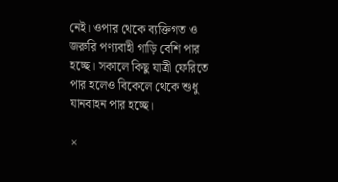নেই। ওপার থেকে ব্যক্তিগত ও জরুরি পণ্যবাহী গাড়ি বেশি পার হচ্ছে। সকালে কিছু যাত্রী ফেরিতে পার হলেও বিকেলে থেকে শুধু যানবাহন পার হচ্ছে।

×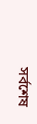সর্বশেষ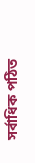সর্বাধিক পঠিত